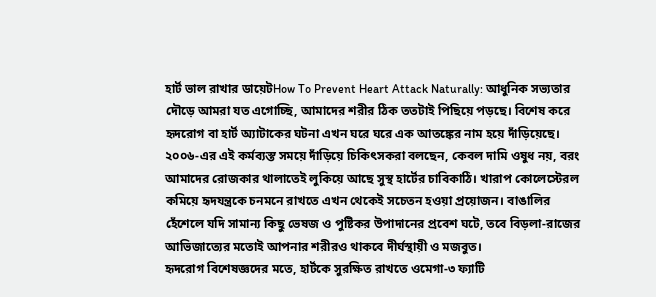হার্ট ভাল রাখার ডায়েটHow To Prevent Heart Attack Naturally: আধুনিক সভ্যতার দৌড়ে আমরা যত এগোচ্ছি, আমাদের শরীর ঠিক ততটাই পিছিয়ে পড়ছে। বিশেষ করে হৃদরোগ বা হার্ট অ্যাটাকের ঘটনা এখন ঘরে ঘরে এক আতঙ্কের নাম হয়ে দাঁড়িয়েছে। ২০০৬-এর এই কর্মব্যস্ত সময়ে দাঁড়িয়ে চিকিৎসকরা বলছেন, কেবল দামি ওষুধ নয়, বরং আমাদের রোজকার থালাতেই লুকিয়ে আছে সুস্থ হার্টের চাবিকাঠি। খারাপ কোলেস্টেরল কমিয়ে হৃদযন্ত্রকে চনমনে রাখতে এখন থেকেই সচেতন হওয়া প্রয়োজন। বাঙালির হেঁশেলে যদি সামান্য কিছু ভেষজ ও পুষ্টিকর উপাদানের প্রবেশ ঘটে, তবে বিড়লা-রাজের আভিজাত্যের মতোই আপনার শরীরও থাকবে দীর্ঘস্থায়ী ও মজবুত।
হৃদরোগ বিশেষজ্ঞদের মতে, হার্টকে সুরক্ষিত রাখতে ওমেগা-৩ ফ্যাটি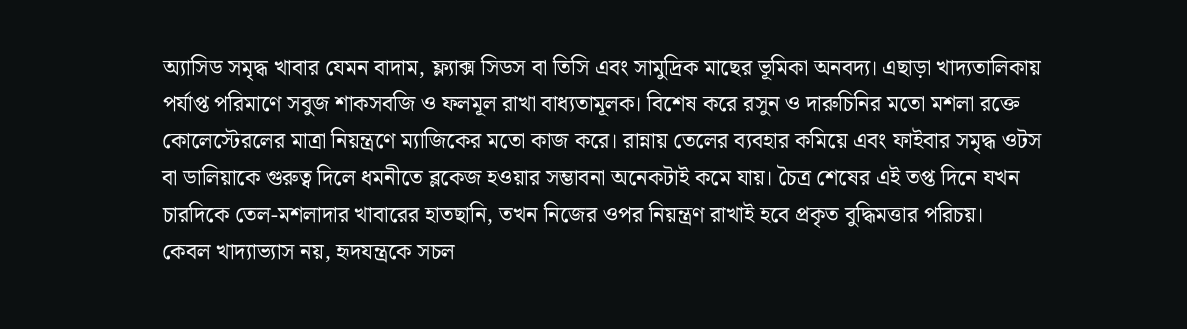অ্যাসিড সমৃদ্ধ খাবার যেমন বাদাম, ফ্ল্যাক্স সিডস বা তিসি এবং সামুদ্রিক মাছের ভূমিকা অনবদ্য। এছাড়া খাদ্যতালিকায় পর্যাপ্ত পরিমাণে সবুজ শাকসবজি ও ফলমূল রাখা বাধ্যতামূলক। বিশেষ করে রসুন ও দারুচিনির মতো মশলা রক্তে কোলেস্টেরলের মাত্রা নিয়ন্ত্রণে ম্যাজিকের মতো কাজ করে। রান্নায় তেলের ব্যবহার কমিয়ে এবং ফাইবার সমৃদ্ধ ওটস বা ডালিয়াকে গুরুত্ব দিলে ধমনীতে ব্লকেজ হওয়ার সম্ভাবনা অনেকটাই কমে যায়। চৈত্র শেষের এই তপ্ত দিনে যখন চারদিকে তেল-মশলাদার খাবারের হাতছানি, তখন নিজের ওপর নিয়ন্ত্রণ রাখাই হবে প্রকৃত বুদ্ধিমত্তার পরিচয়।
কেবল খাদ্যাভ্যাস নয়, হৃদযন্ত্রকে সচল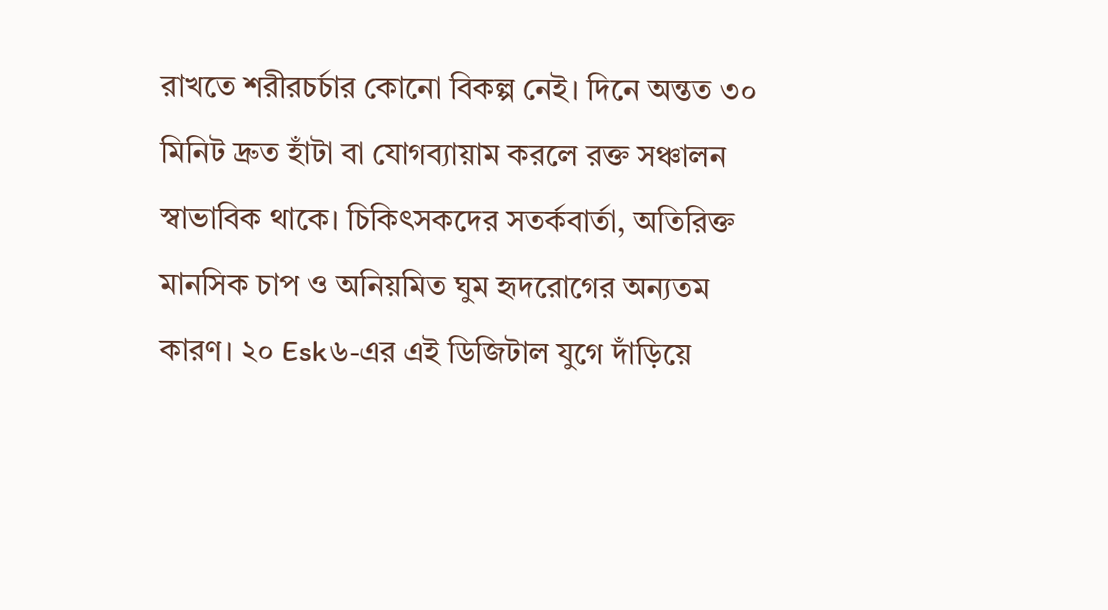রাখতে শরীরচর্চার কোনো বিকল্প নেই। দিনে অন্তত ৩০ মিনিট দ্রুত হাঁটা বা যোগব্যায়াম করলে রক্ত সঞ্চালন স্বাভাবিক থাকে। চিকিৎসকদের সতর্কবার্তা, অতিরিক্ত মানসিক চাপ ও অনিয়মিত ঘুম হৃদরোগের অন্যতম কারণ। ২০ Esk৬-এর এই ডিজিটাল যুগে দাঁড়িয়ে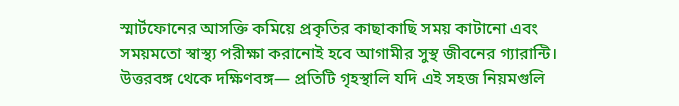স্মার্টফোনের আসক্তি কমিয়ে প্রকৃতির কাছাকাছি সময় কাটানো এবং সময়মতো স্বাস্থ্য পরীক্ষা করানোই হবে আগামীর সুস্থ জীবনের গ্যারান্টি। উত্তরবঙ্গ থেকে দক্ষিণবঙ্গ— প্রতিটি গৃহস্থালি যদি এই সহজ নিয়মগুলি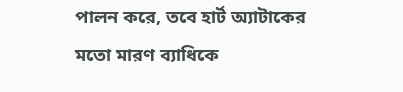পালন করে, তবে হার্ট অ্যাটাকের মতো মারণ ব্যাধিকে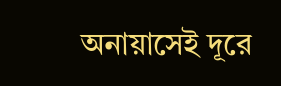অনায়াসেই দূরে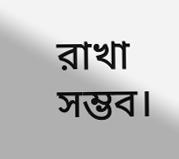রাখা সম্ভব।